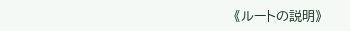《ルートの説明》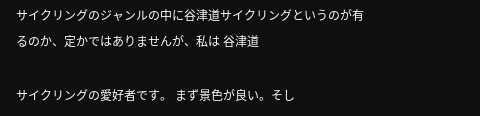サイクリングのジャンルの中に谷津道サイクリングというのが有るのか、定かではありませんが、私は 谷津道

サイクリングの愛好者です。 まず景色が良い。そし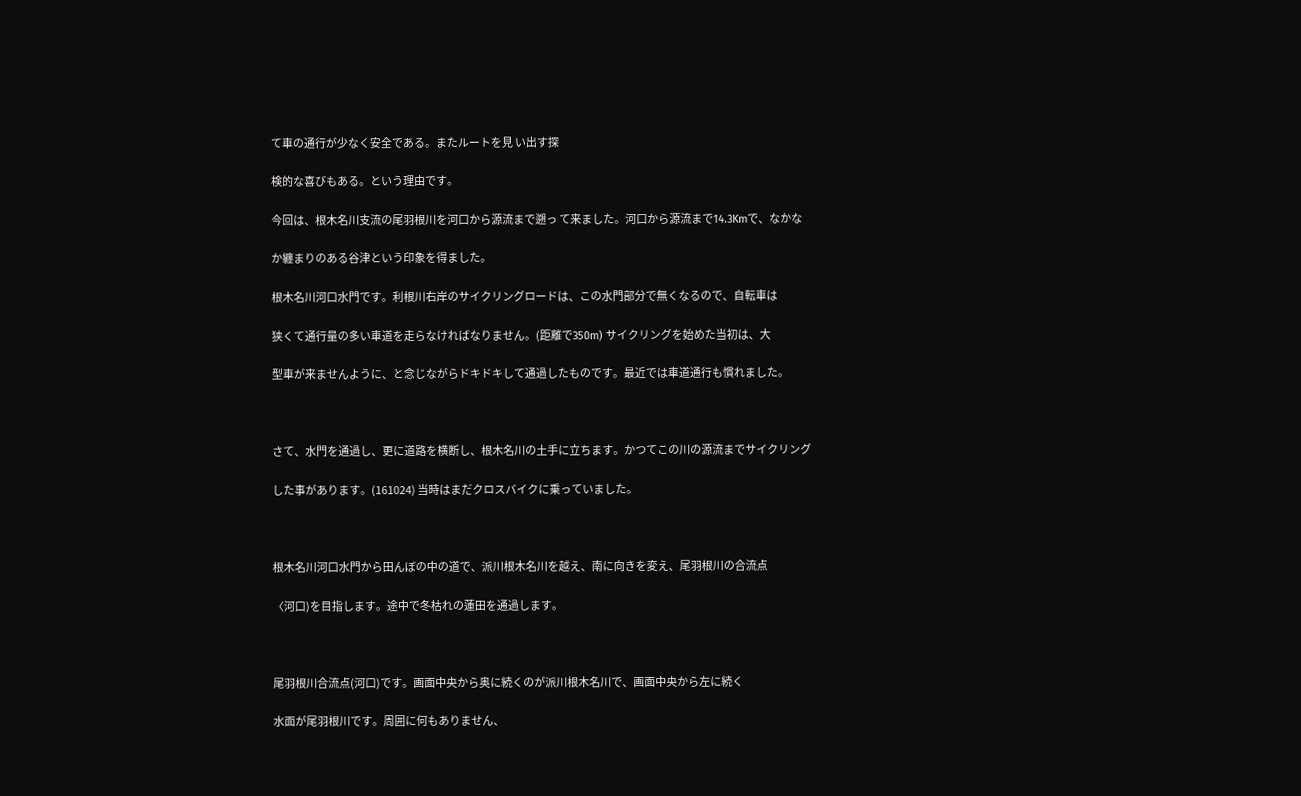て車の通行が少なく安全である。またルートを見 い出す探

検的な喜びもある。という理由です。

今回は、根木名川支流の尾羽根川を河口から源流まで遡っ て来ました。河口から源流まで14.3Kmで、なかな

か纏まりのある谷津という印象を得ました。

根木名川河口水門です。利根川右岸のサイクリングロードは、この水門部分で無くなるので、自転車は

狭くて通行量の多い車道を走らなければなりません。(距離で350m) サイクリングを始めた当初は、大

型車が来ませんように、と念じながらドキドキして通過したものです。最近では車道通行も慣れました。



さて、水門を通過し、更に道路を横断し、根木名川の土手に立ちます。かつてこの川の源流までサイクリング

した事があります。(161024) 当時はまだクロスバイクに乗っていました。



根木名川河口水門から田んぼの中の道で、派川根木名川を越え、南に向きを変え、尾羽根川の合流点

〈河口)を目指します。途中で冬枯れの蓮田を通過します。



尾羽根川合流点(河口)です。画面中央から奥に続くのが派川根木名川で、画面中央から左に続く

水面が尾羽根川です。周囲に何もありません、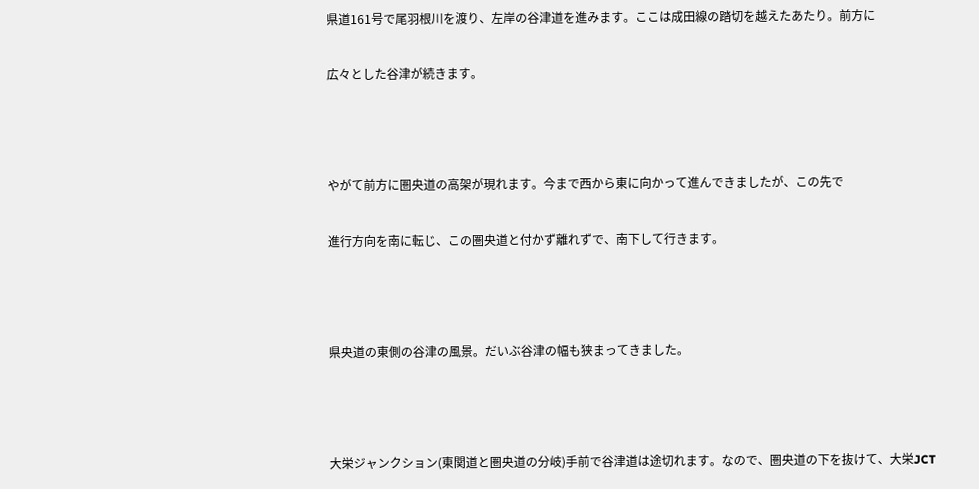県道161号で尾羽根川を渡り、左岸の谷津道を進みます。ここは成田線の踏切を越えたあたり。前方に

広々とした谷津が続きます。



やがて前方に圏央道の高架が現れます。今まで西から東に向かって進んできましたが、この先で

進行方向を南に転じ、この圏央道と付かず離れずで、南下して行きます。



県央道の東側の谷津の風景。だいぶ谷津の幅も狭まってきました。



大栄ジャンクション(東関道と圏央道の分岐)手前で谷津道は途切れます。なので、圏央道の下を抜けて、大栄JCT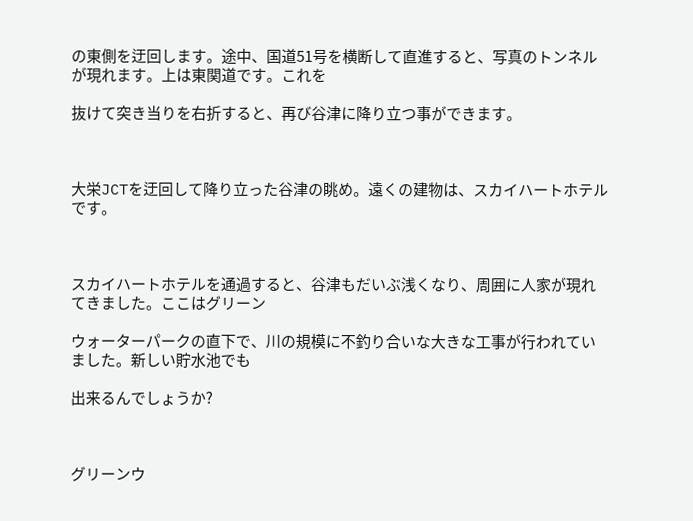の東側を迂回します。途中、国道51号を横断して直進すると、写真のトンネルが現れます。上は東関道です。これを

抜けて突き当りを右折すると、再び谷津に降り立つ事ができます。



大栄JCTを迂回して降り立った谷津の眺め。遠くの建物は、スカイハートホテルです。



スカイハートホテルを通過すると、谷津もだいぶ浅くなり、周囲に人家が現れてきました。ここはグリーン

ウォーターパークの直下で、川の規模に不釣り合いな大きな工事が行われていました。新しい貯水池でも

出来るんでしょうか?



グリーンウ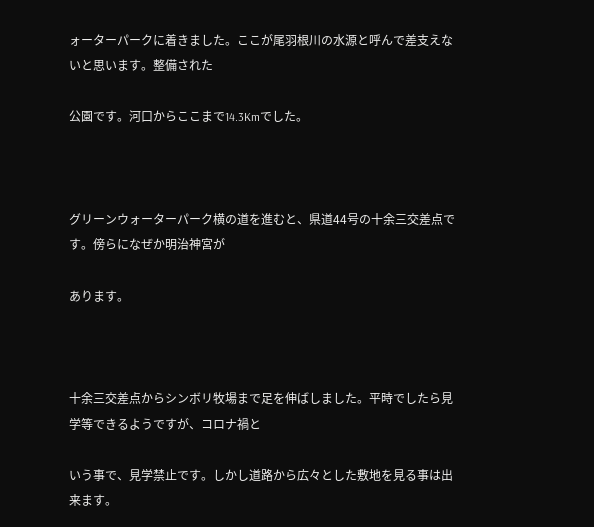ォーターパークに着きました。ここが尾羽根川の水源と呼んで差支えないと思います。整備された

公園です。河口からここまで14.3Kmでした。



グリーンウォーターパーク横の道を進むと、県道44号の十余三交差点です。傍らになぜか明治神宮が

あります。



十余三交差点からシンボリ牧場まで足を伸ばしました。平時でしたら見学等できるようですが、コロナ禍と

いう事で、見学禁止です。しかし道路から広々とした敷地を見る事は出来ます。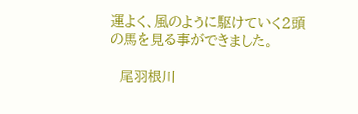運よく、風のように駆けていく2頭の馬を見る事ができました。

  尾羽根川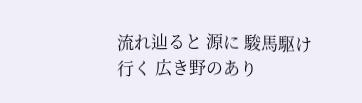流れ辿ると 源に 駿馬駆け行く 広き野のあり